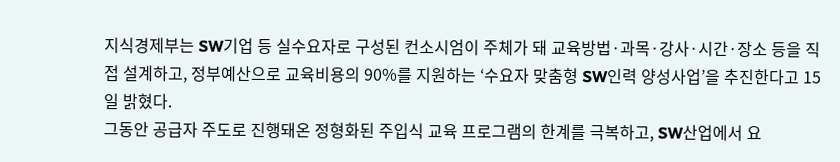지식경제부는 SW기업 등 실수요자로 구성된 컨소시엄이 주체가 돼 교육방법·과목·강사·시간·장소 등을 직접 설계하고, 정부예산으로 교육비용의 90%를 지원하는 ‘수요자 맞춤형 SW인력 양성사업’을 추진한다고 15일 밝혔다.
그동안 공급자 주도로 진행돼온 정형화된 주입식 교육 프로그램의 한계를 극복하고, SW산업에서 요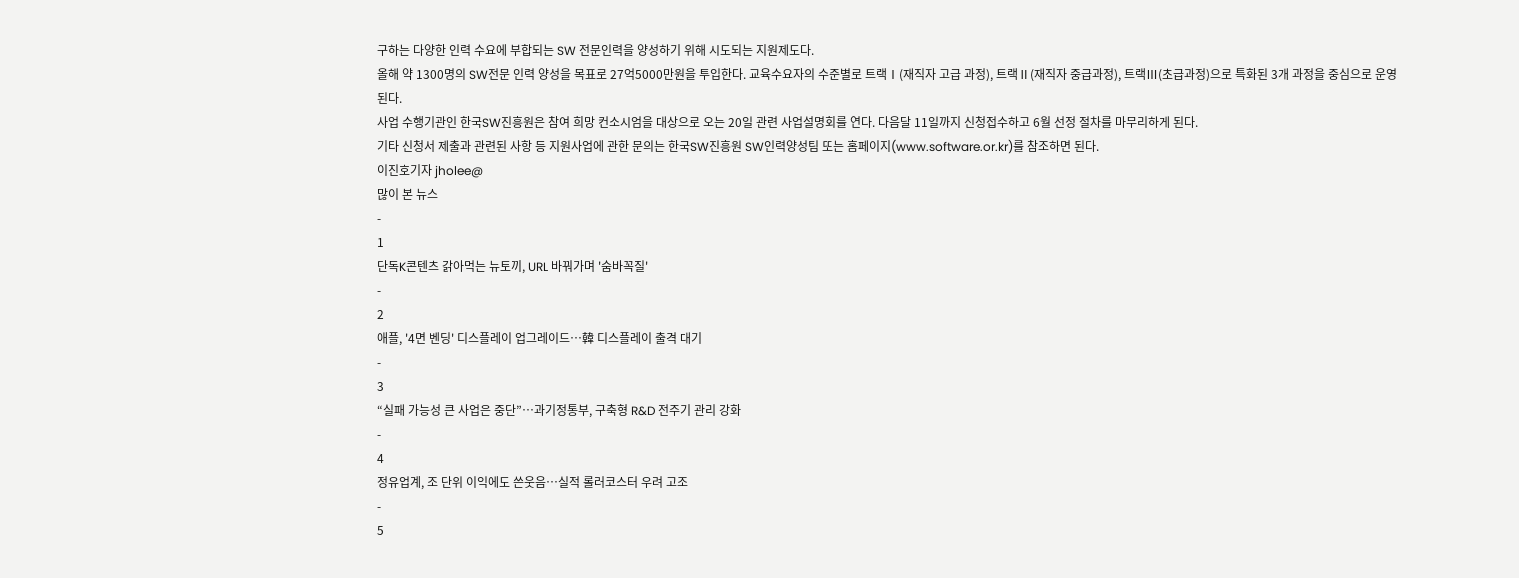구하는 다양한 인력 수요에 부합되는 SW 전문인력을 양성하기 위해 시도되는 지원제도다.
올해 약 1300명의 SW전문 인력 양성을 목표로 27억5000만원을 투입한다. 교육수요자의 수준별로 트랙Ⅰ(재직자 고급 과정), 트랙Ⅱ(재직자 중급과정), 트랙Ⅲ(초급과정)으로 특화된 3개 과정을 중심으로 운영된다.
사업 수행기관인 한국SW진흥원은 참여 희망 컨소시엄을 대상으로 오는 20일 관련 사업설명회를 연다. 다음달 11일까지 신청접수하고 6월 선정 절차를 마무리하게 된다.
기타 신청서 제출과 관련된 사항 등 지원사업에 관한 문의는 한국SW진흥원 SW인력양성팀 또는 홈페이지(www.software.or.kr)를 참조하면 된다.
이진호기자 jholee@
많이 본 뉴스
-
1
단독K콘텐츠 갉아먹는 뉴토끼, URL 바꿔가며 '숨바꼭질'
-
2
애플, '4면 벤딩' 디스플레이 업그레이드…韓 디스플레이 출격 대기
-
3
“실패 가능성 큰 사업은 중단”…과기정통부, 구축형 R&D 전주기 관리 강화
-
4
정유업계, 조 단위 이익에도 쓴웃음…실적 롤러코스터 우려 고조
-
5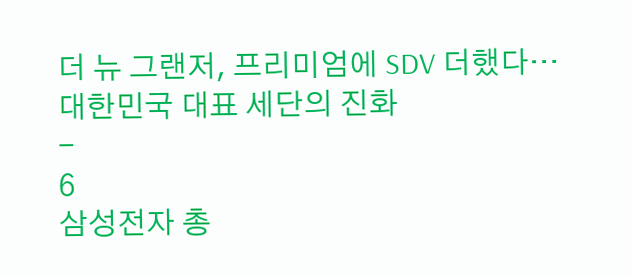더 뉴 그랜저, 프리미엄에 SDV 더했다…대한민국 대표 세단의 진화
-
6
삼성전자 총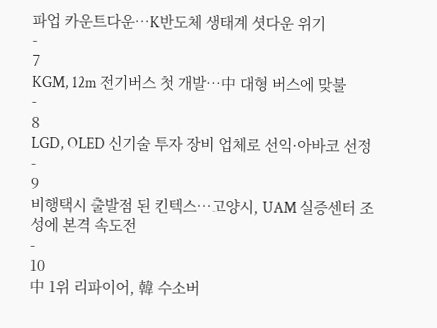파업 카운트다운…K반도체 생태계 셧다운 위기
-
7
KGM, 12m 전기버스 첫 개발…中 대형 버스에 맞불
-
8
LGD, OLED 신기술 투자 장비 업체로 선익·아바코 선정
-
9
비행택시 출발점 된 킨텍스…고양시, UAM 실증센터 조성에 본격 속도전
-
10
中 1위 리파이어, 韓 수소버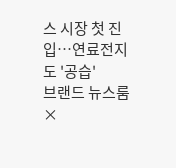스 시장 첫 진입…연료전지도 '공습'
브랜드 뉴스룸
×